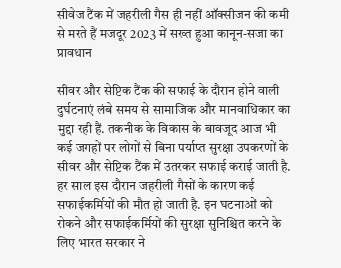सीवेज टैंक में जहरीली गैस ही नहीं ऑक्सीजन की कमी से मरते हैं मजदूर 2023 में सख्त हुआ कानून-सजा का प्रावधान

सीवर और सेप्टिक टैंक की सफाई के दौरान होने वाली दुर्घटनाएं लंबे समय से सामाजिक और मानवाधिकार का मुद्दा रही हैं. तकनीक के विकास के बावजूद आज भी कई जगहों पर लोगों से बिना पर्याप्त सुरक्षा उपकरणों के सीवर और सेप्टिक टैंक में उतरकर सफाई कराई जाती है. हर साल इस दौरान जहरीली गैसों के कारण कई सफाईकर्मियों की मौत हो जाती है. इन घटनाओं को रोकने और सफाईकर्मियों की सुरक्षा सुनिश्चित करने के लिए भारत सरकार ने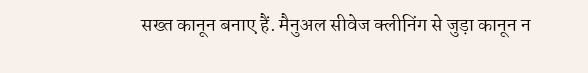सख्त कानून बनाए हैं. मैनुअल सीवेज क्लीनिंग से जुड़ा कानून न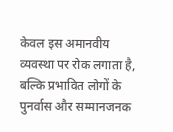केवल इस अमानवीय व्यवस्था पर रोक लगाता है, बल्कि प्रभावित लोगों के पुनर्वास और सम्मानजनक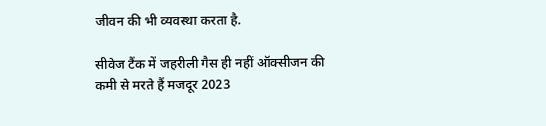जीवन की भी व्यवस्था करता है.

सीवेज टैंक में जहरीली गैस ही नहीं ऑक्सीजन की कमी से मरते हैं मजदूर 2023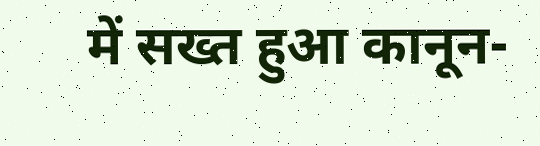में सख्त हुआ कानून-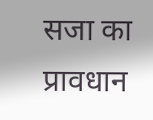सजा का प्रावधान